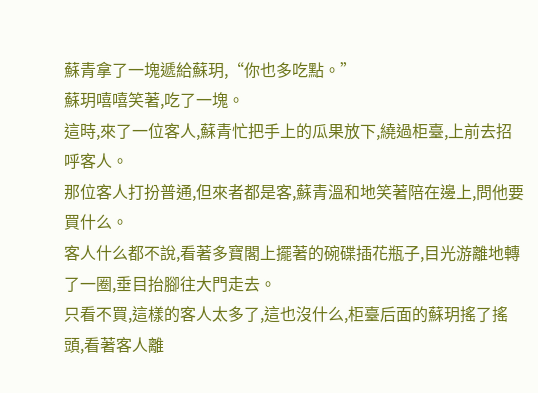蘇青拿了一塊遞給蘇玥,“你也多吃點。”
蘇玥嘻嘻笑著,吃了一塊。
這時,來了一位客人,蘇青忙把手上的瓜果放下,繞過柜臺,上前去招呼客人。
那位客人打扮普通,但來者都是客,蘇青溫和地笑著陪在邊上,問他要買什么。
客人什么都不說,看著多寶閣上擺著的碗碟插花瓶子,目光游離地轉了一圈,垂目抬腳往大門走去。
只看不買,這樣的客人太多了,這也沒什么,柜臺后面的蘇玥搖了搖頭,看著客人離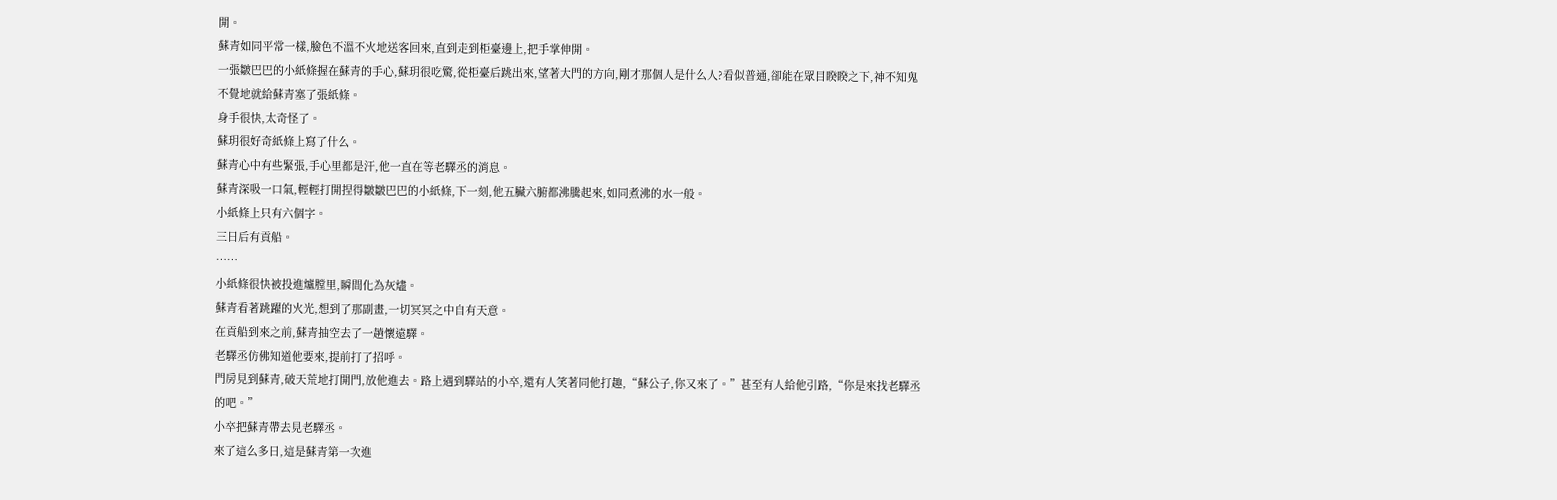開。
蘇青如同平常一樣,臉色不溫不火地送客回來,直到走到柜臺邊上,把手掌伸開。
一張皺巴巴的小紙條握在蘇青的手心,蘇玥很吃驚,從柜臺后跳出來,望著大門的方向,剛才那個人是什么人?看似普通,卻能在眾目睽睽之下,神不知鬼不覺地就給蘇青塞了張紙條。
身手很快,太奇怪了。
蘇玥很好奇紙條上寫了什么。
蘇青心中有些緊張,手心里都是汗,他一直在等老驛丞的消息。
蘇青深吸一口氣,輕輕打開捏得皺皺巴巴的小紙條,下一刻,他五臟六腑都沸騰起來,如同煮沸的水一般。
小紙條上只有六個字。
三日后有貢船。
……
小紙條很快被投進爐膛里,瞬間化為灰燼。
蘇青看著跳躍的火光,想到了那副畫,一切冥冥之中自有天意。
在貢船到來之前,蘇青抽空去了一趟懷遠驛。
老驛丞仿佛知道他要來,提前打了招呼。
門房見到蘇青,破天荒地打開門,放他進去。路上遇到驛站的小卒,還有人笑著同他打趣,“蘇公子,你又來了。”甚至有人給他引路,“你是來找老驛丞的吧。”
小卒把蘇青帶去見老驛丞。
來了這么多日,這是蘇青第一次進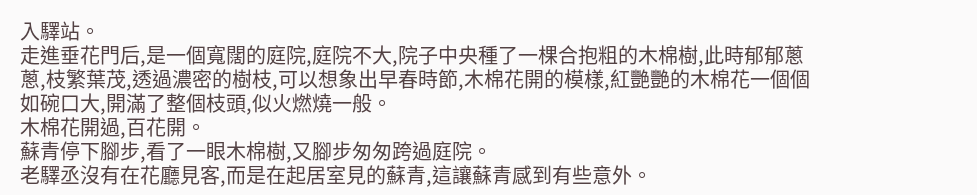入驛站。
走進垂花門后,是一個寬闊的庭院,庭院不大,院子中央種了一棵合抱粗的木棉樹,此時郁郁蔥蔥,枝繁葉茂,透過濃密的樹枝,可以想象出早春時節,木棉花開的模樣,紅艷艷的木棉花一個個如碗口大,開滿了整個枝頭,似火燃燒一般。
木棉花開過,百花開。
蘇青停下腳步,看了一眼木棉樹,又腳步匆匆跨過庭院。
老驛丞沒有在花廳見客,而是在起居室見的蘇青,這讓蘇青感到有些意外。